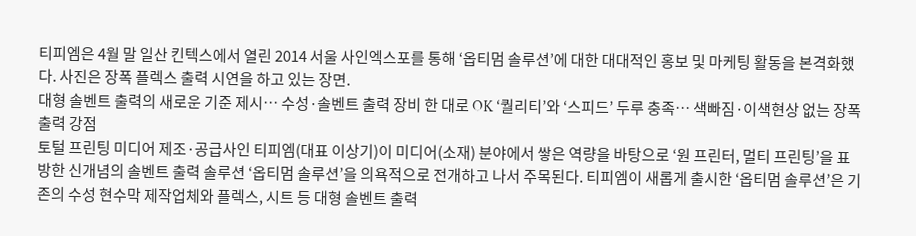티피엠은 4월 말 일산 킨텍스에서 열린 2014 서울 사인엑스포를 통해 ‘옵티멈 솔루션’에 대한 대대적인 홍보 및 마케팅 활동을 본격화했다. 사진은 장폭 플렉스 출력 시연을 하고 있는 장면.
대형 솔벤트 출력의 새로운 기준 제시… 수성·솔벤트 출력 장비 한 대로 OK ‘퀄리티’와 ‘스피드’ 두루 충족… 색빠짐·이색현상 없는 장폭출력 강점
토털 프린팅 미디어 제조·공급사인 티피엠(대표 이상기)이 미디어(소재) 분야에서 쌓은 역량을 바탕으로 ‘원 프린터, 멀티 프린팅’을 표방한 신개념의 솔벤트 출력 솔루션 ‘옵티멈 솔루션’을 의욕적으로 전개하고 나서 주목된다. 티피엠이 새롭게 출시한 ‘옵티멈 솔루션’은 기존의 수성 현수막 제작업체와 플렉스, 시트 등 대형 솔벤트 출력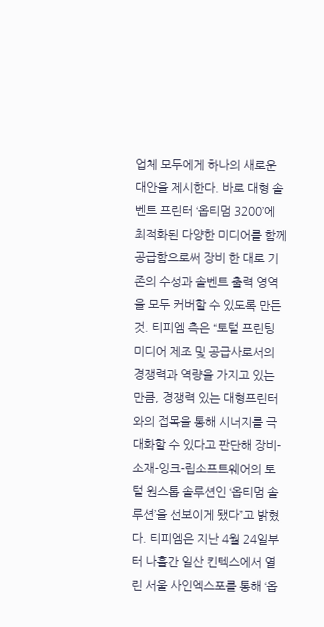업체 모두에게 하나의 새로운 대안을 제시한다. 바로 대형 솔벤트 프린터 ‘옵티멈 3200’에 최적화된 다양한 미디어를 함께 공급함으로써 장비 한 대로 기존의 수성과 솔벤트 출력 영역을 모두 커버할 수 있도록 만든 것. 티피엠 측은 “토털 프린팅 미디어 제조 및 공급사로서의 경쟁력과 역량을 가지고 있는 만큼, 경쟁력 있는 대형프린터와의 접목을 통해 시너지를 극대화할 수 있다고 판단해 장비-소재-잉크-립소프트웨어의 토털 원스톱 솔루션인 ‘옵티멈 솔루션’을 선보이게 됐다”고 밝혔다. 티피엠은 지난 4월 24일부터 나흘간 일산 킨텍스에서 열린 서울 사인엑스포를 통해 ‘옵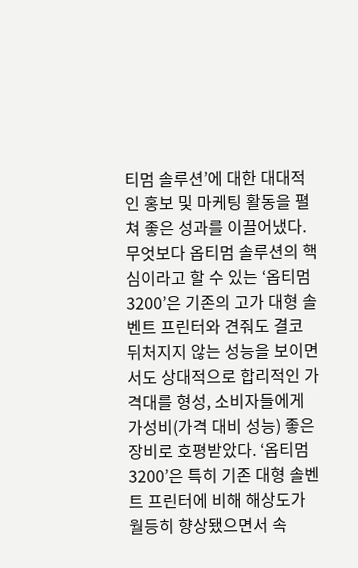티멈 솔루션’에 대한 대대적인 홍보 및 마케팅 활동을 펼쳐 좋은 성과를 이끌어냈다. 무엇보다 옵티멈 솔루션의 핵심이라고 할 수 있는 ‘옵티멈 3200’은 기존의 고가 대형 솔벤트 프린터와 견줘도 결코 뒤처지지 않는 성능을 보이면서도 상대적으로 합리적인 가격대를 형성, 소비자들에게 가성비(가격 대비 성능) 좋은 장비로 호평받았다. ‘옵티멈 3200’은 특히 기존 대형 솔벤트 프린터에 비해 해상도가 월등히 향상됐으면서 속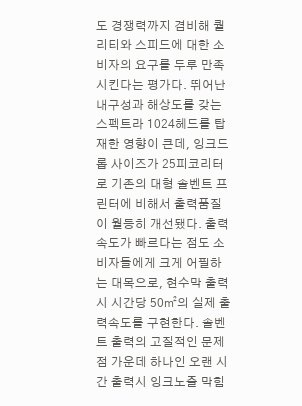도 경쟁력까지 겸비해 퀄리티와 스피드에 대한 소비자의 요구를 두루 만족시킨다는 평가다. 뛰어난 내구성과 해상도를 갖는 스펙트라 1024헤드를 탑재한 영향이 큰데, 잉크드롭 사이즈가 25피코리터로 기존의 대형 솔벤트 프린터에 비해서 출력품질이 월등히 개선됐다. 출력속도가 빠르다는 점도 소비자들에게 크게 어필하는 대목으로, 현수막 출력시 시간당 50㎡의 실제 출력속도를 구현한다. 솔벤트 출력의 고질적인 문제점 가운데 하나인 오랜 시간 출력시 잉크노즐 막힘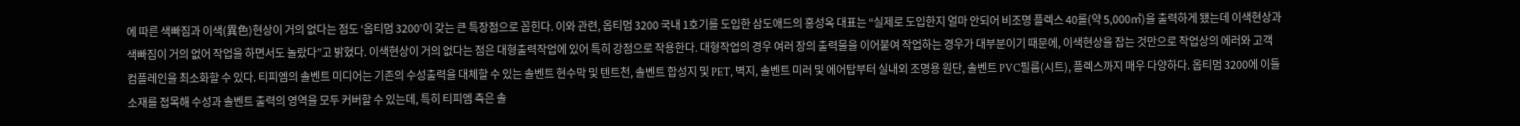에 따른 색빠짐과 이색(異色)현상이 거의 없다는 점도 ‘옵티멈 3200’이 갖는 큰 특장점으로 꼽힌다. 이와 관련, 옵티멈 3200 국내 1호기를 도입한 삼도애드의 홍성옥 대표는 “실제로 도입한지 얼마 안되어 비조명 플렉스 40롤(약 5,000㎡)을 출력하게 됐는데 이색현상과 색빠짐이 거의 없어 작업을 하면서도 놀랐다”고 밝혔다. 이색현상이 거의 없다는 점은 대형출력작업에 있어 특히 강점으로 작용한다. 대형작업의 경우 여러 장의 출력물을 이어붙여 작업하는 경우가 대부분이기 때문에, 이색현상을 잡는 것만으로 작업상의 에러와 고객 컴플레인을 최소화할 수 있다. 티피엠의 솔벤트 미디어는 기존의 수성출력을 대체할 수 있는 솔벤트 현수막 및 텐트천, 솔벤트 합성지 및 PET, 벽지, 솔벤트 미러 및 에어탑부터 실내외 조명용 원단, 솔벤트 PVC필름(시트), 플렉스까지 매우 다양하다. 옵티멈 3200에 이들 소재를 접목해 수성과 솔벤트 출력의 영역을 모두 커버할 수 있는데, 특히 티피엠 측은 솔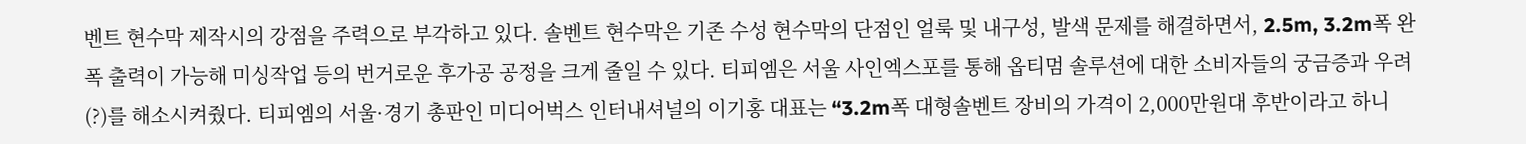벤트 현수막 제작시의 강점을 주력으로 부각하고 있다. 솔벤트 현수막은 기존 수성 현수막의 단점인 얼룩 및 내구성, 발색 문제를 해결하면서, 2.5m, 3.2m폭 완폭 출력이 가능해 미싱작업 등의 번거로운 후가공 공정을 크게 줄일 수 있다. 티피엠은 서울 사인엑스포를 통해 옵티멈 솔루션에 대한 소비자들의 궁금증과 우려(?)를 해소시켜줬다. 티피엠의 서울·경기 총판인 미디어벅스 인터내셔널의 이기홍 대표는 “3.2m폭 대형솔벤트 장비의 가격이 2,000만원대 후반이라고 하니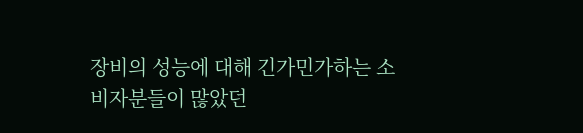장비의 성능에 대해 긴가민가하는 소비자분들이 많았던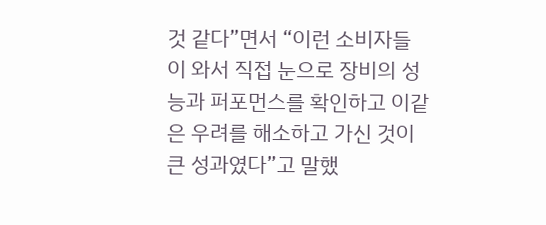것 같다”면서 “이런 소비자들이 와서 직접 눈으로 장비의 성능과 퍼포먼스를 확인하고 이같은 우려를 해소하고 가신 것이 큰 성과였다”고 말했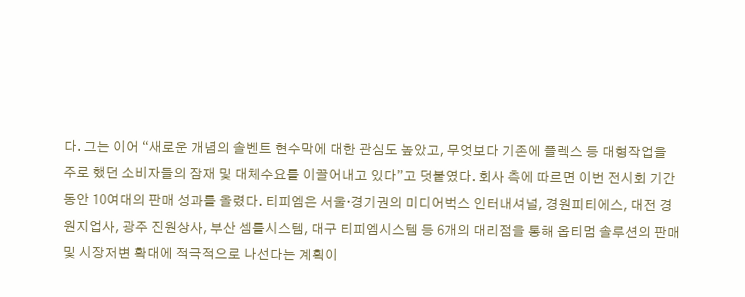다. 그는 이어 “새로운 개념의 솔벤트 현수막에 대한 관심도 높았고, 무엇보다 기존에 플렉스 등 대형작업을 주로 했던 소비자들의 잠재 및 대체수요를 이끌어내고 있다”고 덧붙였다. 회사 측에 따르면 이번 전시회 기간 동안 10여대의 판매 성과를 올렸다. 티피엠은 서울·경기권의 미디어벅스 인터내셔널, 경원피티에스, 대전 경원지업사, 광주 진원상사, 부산 셈틀시스템, 대구 티피엠시스템 등 6개의 대리점을 통해 옵티멈 솔루션의 판매 및 시장저변 확대에 적극적으로 나선다는 계획이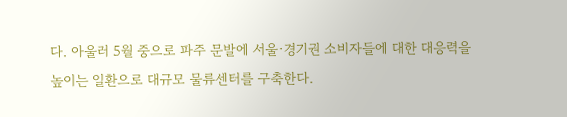다. 아울러 5월 중으로 파주 문발에 서울·경기권 소비자들에 대한 대응력을 높이는 일환으로 대규모 물류센터를 구축한다.